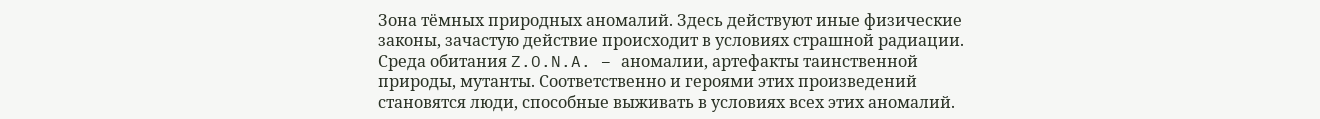Зона тёмных природных аномалий. Здесь действуют иные физические законы, зачастую действие происходит в условиях страшной радиации. Среда обитания Z.O.N.A. – аномалии, артефакты таинственной природы, мутанты. Соответственно и героями этих произведений становятся люди, способные выживать в условиях всех этих аномалий.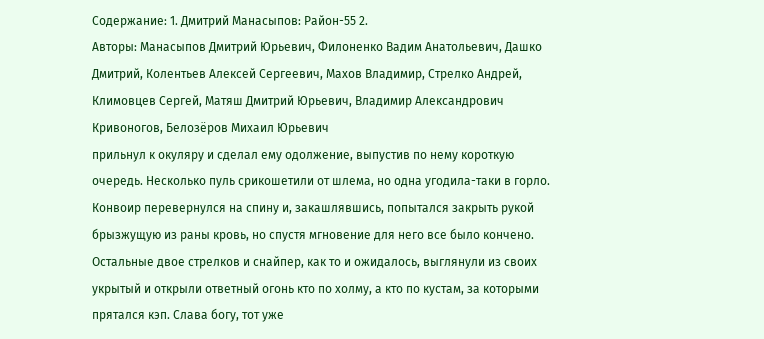Содержание: 1. Дмитрий Манасыпов: Район-55 2.
Авторы: Манасыпов Дмитрий Юрьевич, Филоненко Вадим Анатольевич, Дашко Дмитрий, Колентьев Алексей Сергеевич, Махов Владимир, Стрелко Андрей, Климовцев Сергей, Матяш Дмитрий Юрьевич, Владимир Александрович Кривоногов, Белозёров Михаил Юрьевич
прильнул к окуляру и сделал ему одолжение, выпустив по нему короткую очередь. Несколько пуль срикошетили от шлема, но одна угодила-таки в горло. Конвоир перевернулся на спину и, закашлявшись, попытался закрыть рукой брызжущую из раны кровь, но спустя мгновение для него все было кончено.
Остальные двое стрелков и снайпер, как то и ожидалось, выглянули из своих укрытый и открыли ответный огонь кто по холму, а кто по кустам, за которыми прятался кэп. Слава богу, тот уже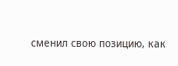сменил свою позицию, как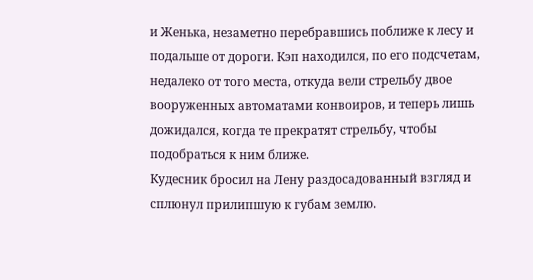и Женька, незаметно перебравшись поближе к лесу и подальше от дороги. Кэп находился, по его подсчетам, недалеко от того места, откуда вели стрельбу двое вооруженных автоматами конвоиров, и теперь лишь дожидался, когда те прекратят стрельбу, чтобы подобраться к ним ближе.
Кудесник бросил на Лену раздосадованный взгляд и сплюнул прилипшую к губам землю.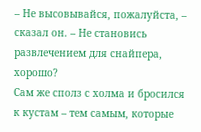– Не высовывайся, пожалуйста, – сказал он. – Не становись развлечением для снайпера, хорошо?
Сам же сполз с холма и бросился к кустам – тем самым, которые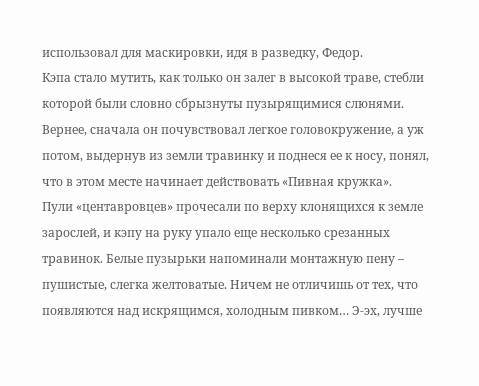использовал для маскировки, идя в разведку, Федор.
Кэпа стало мутить, как только он залег в высокой траве, стебли которой были словно сбрызнуты пузырящимися слюнями. Вернее, сначала он почувствовал легкое головокружение, а уж потом, выдернув из земли травинку и поднеся ее к носу, понял, что в этом месте начинает действовать «Пивная кружка».
Пули «центавровцев» прочесали по верху клонящихся к земле зарослей, и кэпу на руку упало еще несколько срезанных травинок. Белые пузырьки напоминали монтажную пену – пушистые, слегка желтоватые. Ничем не отличишь от тех, что появляются над искрящимся, холодным пивком… Э-эх, лучше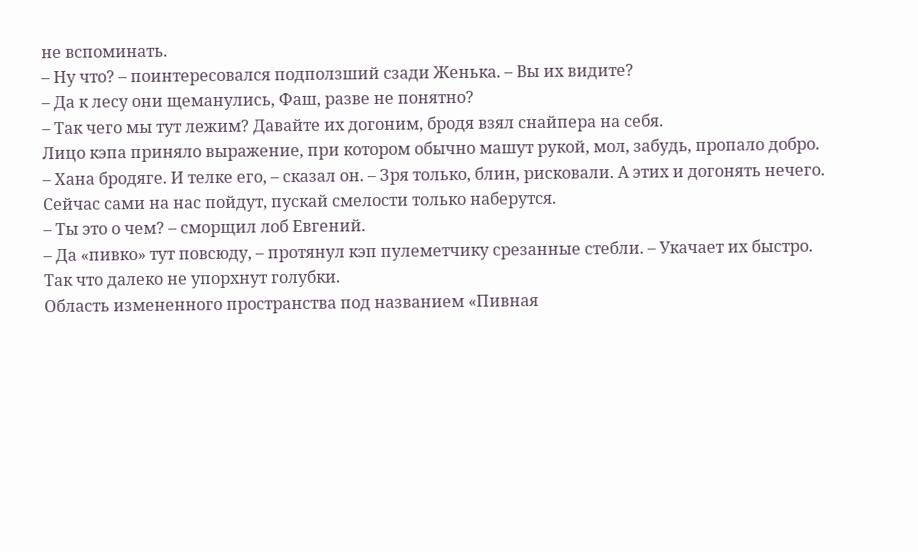не вспоминать.
– Ну что? – поинтересовался подползший сзади Женька. – Вы их видите?
– Да к лесу они щеманулись, Фаш, разве не понятно?
– Так чего мы тут лежим? Давайте их догоним, бродя взял снайпера на себя.
Лицо кэпа приняло выражение, при котором обычно машут рукой, мол, забудь, пропало добро.
– Хана бродяге. И телке его, – сказал он. – Зря только, блин, рисковали. А этих и догонять нечего. Сейчас сами на нас пойдут, пускай смелости только наберутся.
– Ты это о чем? – сморщил лоб Евгений.
– Да «пивко» тут повсюду, – протянул кэп пулеметчику срезанные стебли. – Укачает их быстро. Так что далеко не упорхнут голубки.
Область измененного пространства под названием «Пивная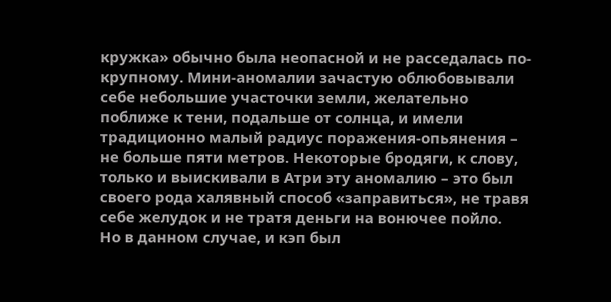кружка» обычно была неопасной и не расседалась по-крупному. Мини-аномалии зачастую облюбовывали себе небольшие участочки земли, желательно поближе к тени, подальше от солнца, и имели традиционно малый радиус поражения-опьянения – не больше пяти метров. Некоторые бродяги, к слову, только и выискивали в Атри эту аномалию – это был своего рода халявный способ «заправиться», не травя себе желудок и не тратя деньги на вонючее пойло.
Но в данном случае, и кэп был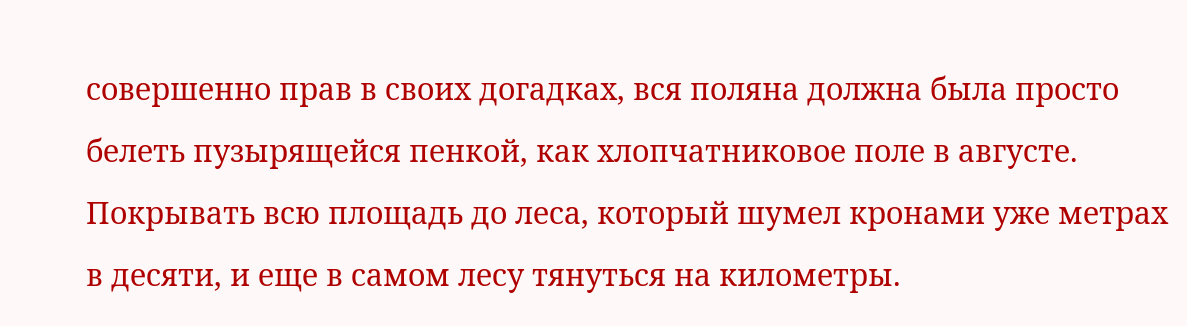совершенно прав в своих догадках, вся поляна должна была просто белеть пузырящейся пенкой, как хлопчатниковое поле в августе. Покрывать всю площадь до леса, который шумел кронами уже метрах в десяти, и еще в самом лесу тянуться на километры.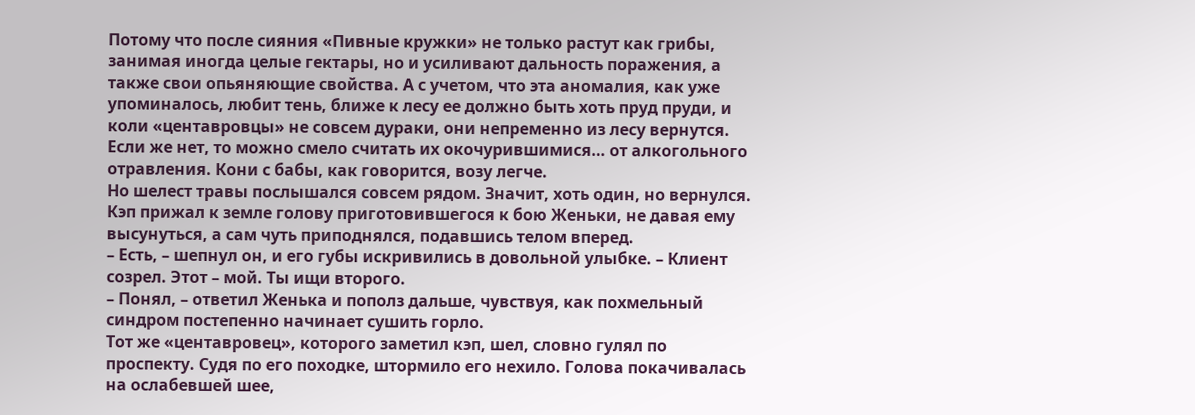Потому что после сияния «Пивные кружки» не только растут как грибы, занимая иногда целые гектары, но и усиливают дальность поражения, а также свои опьяняющие свойства. А с учетом, что эта аномалия, как уже упоминалось, любит тень, ближе к лесу ее должно быть хоть пруд пруди, и коли «центавровцы» не совсем дураки, они непременно из лесу вернутся. Если же нет, то можно смело считать их окочурившимися… от алкогольного отравления. Кони с бабы, как говорится, возу легче.
Но шелест травы послышался совсем рядом. Значит, хоть один, но вернулся. Кэп прижал к земле голову приготовившегося к бою Женьки, не давая ему высунуться, а сам чуть приподнялся, подавшись телом вперед.
– Есть, – шепнул он, и его губы искривились в довольной улыбке. – Клиент созрел. Этот – мой. Ты ищи второго.
– Понял, – ответил Женька и пополз дальше, чувствуя, как похмельный синдром постепенно начинает сушить горло.
Тот же «центавровец», которого заметил кэп, шел, словно гулял по проспекту. Судя по его походке, штормило его нехило. Голова покачивалась на ослабевшей шее,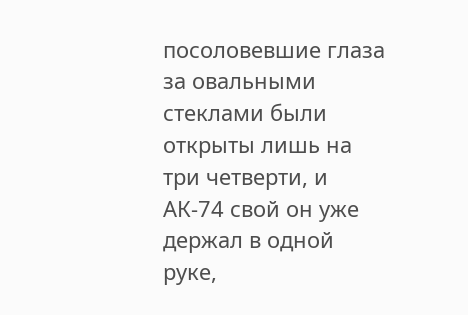посоловевшие глаза за овальными стеклами были открыты лишь на три четверти, и АК-74 свой он уже держал в одной руке,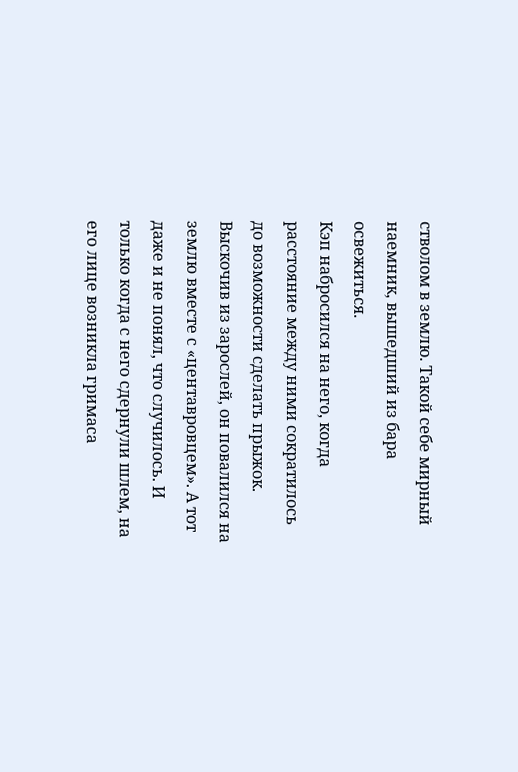стволом в землю. Такой себе мирный наемник, вышедший из бара освежиться.
Кэп набросился на него, когда расстояние между ними сократилось до возможности сделать прыжок. Выскочив из зарослей, он повалился на землю вместе с «центавровцем». А тот даже и не понял, что случилось. И только когда с него сдернули шлем, на его лице возникла гримаса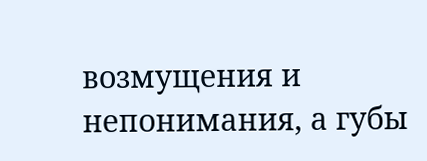возмущения и непонимания, а губы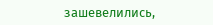зашевелились,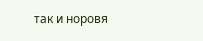так и норовя